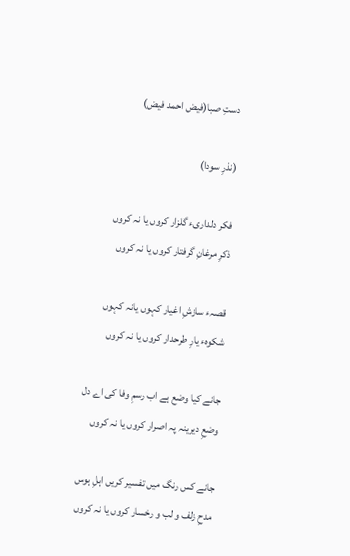دستِ صبا(فیض احمد فیض)

(نذرِ سودا)

فکر دلداریء گلزار کروں یا نہ کروں
ذکرِ مرغانِ گرفتار کروں یا نہ کروں

قصہء سازشِ اغیار کہوں یانہ کہوں
شکوہء یارِ طرحدار کروں یا نہ کروں

جانے کیا وضع ہے اب رسمِ وفا کی اے دل
وضعِ دیرینہ پہ اصرار کروں یا نہ کروں

جانے کس رنگ میں تفسیر کریں اہلِ ہوس
مدحِ زلف و لب و رخسار کروں یا نہ کروں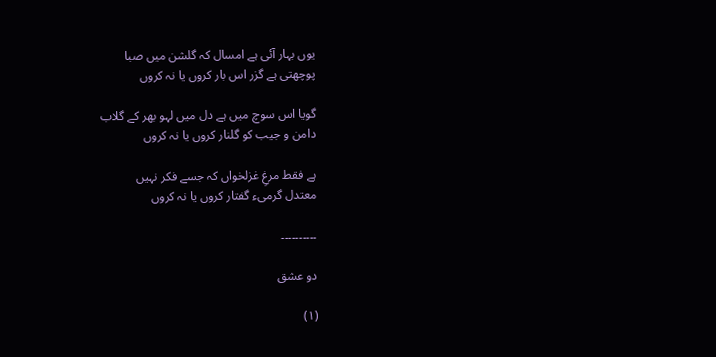یوں بہار آئی ہے امسال کہ گلشن میں صبا
پوچھتی ہے گزر اس بار کروں یا نہ کروں

گویا اس سوچ میں ہے دل میں لہو بھر کے گلاب
دامن و جیب کو گلنار کروں یا نہ کروں

ہے فقط مرغِ غزلخواں کہ جسے فکر نہیں
معتدل گرمیء گفتار کروں یا نہ کروں

۔۔۔۔۔۔۔۔۔۔

دو عشق

(١)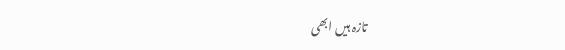تازہ ہیں ابھی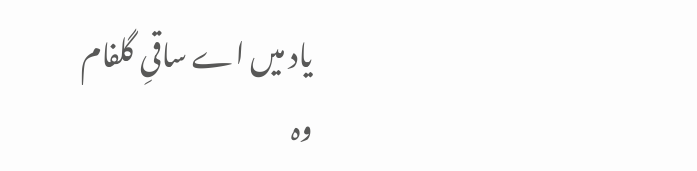یاد میں اے ساقیِ گلفام
وہ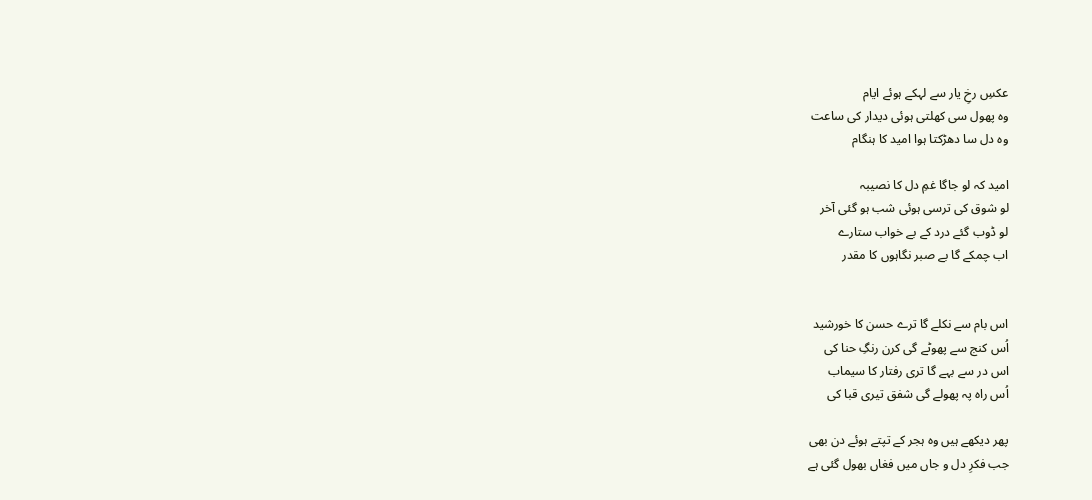عکسِ رخِ یار سے لہکے ہوئے ایام
وہ پھول سی کھلتی ہوئی دیدار کی ساعت
وہ دل سا دھڑکتا ہوا امید کا ہنگام

امید کہ لو جاگا غمِ دل کا نصیبہ
لو شوق کی ترسی ہوئی شب ہو گئی آخر
لو ڈوب گئے درد کے بے خواب ستارے
اب چمکے گا بے صبر نگاہوں کا مقدر


اس بام سے نکلے گا ترے حسن کا خورشید
اُس کنج سے پھوٹے گی کرن رنگِ حنا کی
اس در سے بہے گا تری رفتار کا سیماب
اُس راہ پہ پھولے گی شفق تیری قبا کی

پھر دیکھے ہیں وہ ہجر کے تپتے ہوئے دن بھی
جب فکرِ دل و جاں میں فغاں بھول گئی ہے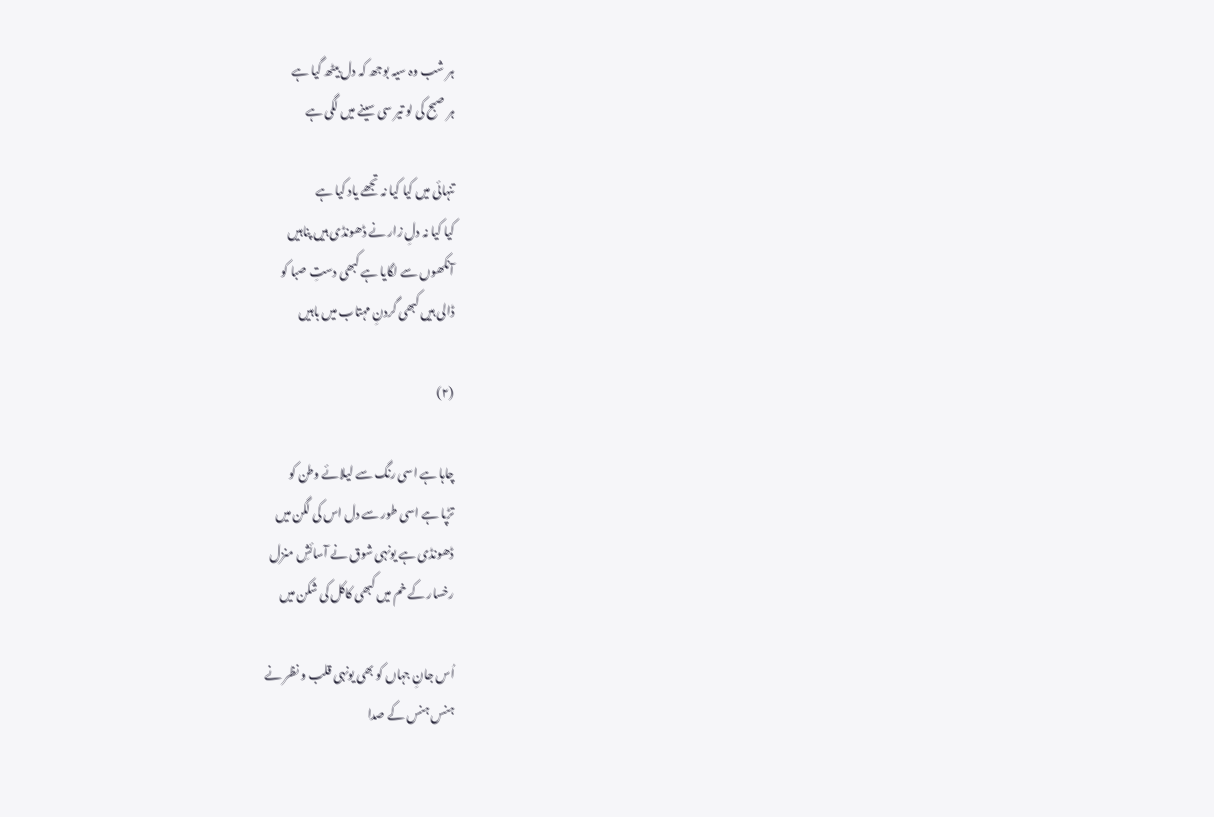ہر شب وہ سیہ بوجھ کہ دل بیٹھ گیا ہے
ہر صبح کی لو تیر سی سینے میں لگی ہے

تنہائی میں کیا کیا نہ تجھے یاد کیا ہے
کیا کیا نہ دلِ زار نے ڈھونڈی ہیں پناہیں
آنکھوں سے لگایا ہے کبھی دستِ صبا کو
ڈالی ہیں کبھی گردنِ مہتاب میں باہیں

(٢)

چاہا ہے اسی رنگ سے لیلائے وطن کو
تڑپا ہے اسی طور سے دل اس کی لگن میں
ڈھونڈی ہے یونہی شوق نے آسائشِ منزل
رخسار کے خم میں کبھی کاکل کی شکن میں

اُس جانِ جہاں کو بھی یونہی قلب و نظر نے
ہنس ہنس کے صدا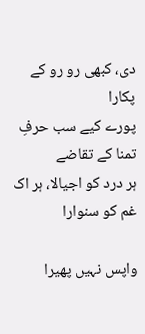دی، کبھی رو رو کے پکارا
پورے کیے سب حرفِ تمنا کے تقاضے
ہر درد کو اجیالا، ہر اک غم کو سنوارا

واپس نہیں پھیرا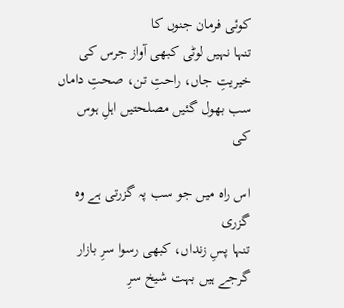کوئی فرمان جنوں کا
تنہا نہیں لوٹی کبھی آواز جرس کی
خیریتِ جاں، راحتِ تن، صحتِ داماں
سب بھول گئیں مصلحتیں اہلِ ہوس کی

اس راہ میں جو سب پہ گزرتی ہے وہ گزری
تنہا پسِ زنداں، کبھی رسوا سرِ بازار
گرجے ہیں بہت شیخ سرِ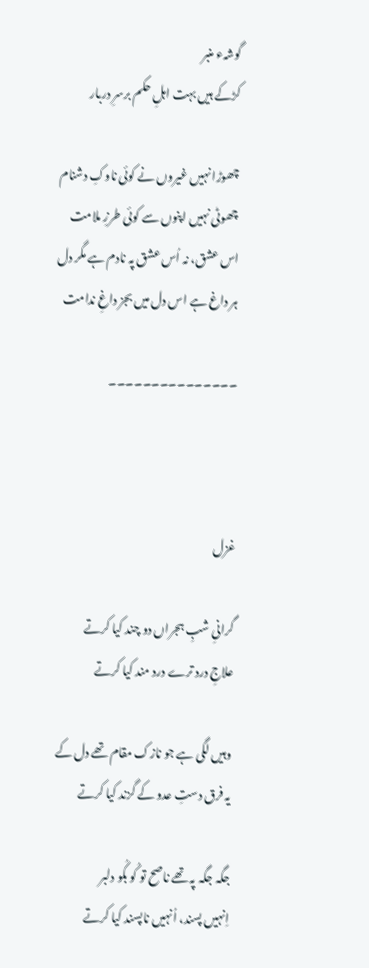گوشہء منبر
کڑکے ہیں بہت اہلِ حکم برسرِ دربار

چھوڑا نہیں غیروں نے کوئی ناوکِ دشنام
چھوٹی نہیں اپنوں سے کوئی طرزِ ملامت
اس عشق، نہ اُس عشق پہ نادم ہے مگر دل
ہر داغ ہے اس دل میں بجز داغِ ندامت

۔۔۔۔۔۔۔۔۔۔۔۔۔۔۔



غزل

گرانیِ شبِ ہجراں دو چند کیا کرتے
علاجِ درد ترے درد مند کیا کرتے

وہیں لگی ہے جو نازک مقام تھے دل کے
یہ فرق دستِ عدو کے گزند کیا کرتے

جگہ جگہ پہ تھے ناصح تو کُو بکُو دلبر
اِنہیں پسند، اُنہیں ناپسند کیا کرتے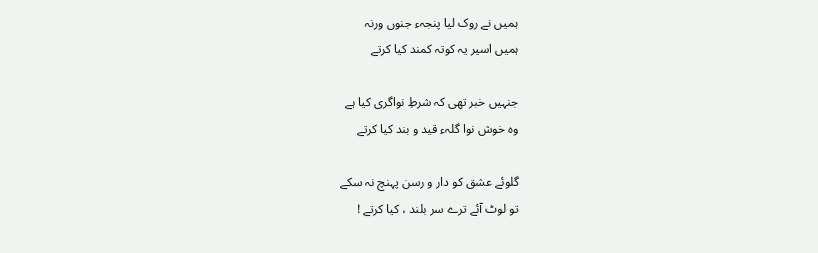ہمیں نے روک لیا پنجہء جنوں ورنہ
ہمیں اسیر یہ کوتہ کمند کیا کرتے

جنہیں خبر تھی کہ شرطِ نواگری کیا ہے
وہ خوش نوا گلہء قید و بند کیا کرتے

گلوئے عشق کو دار و رسن پہنچ نہ سکے
تو لوٹ آئے ترے سر بلند ، کیا کرتے !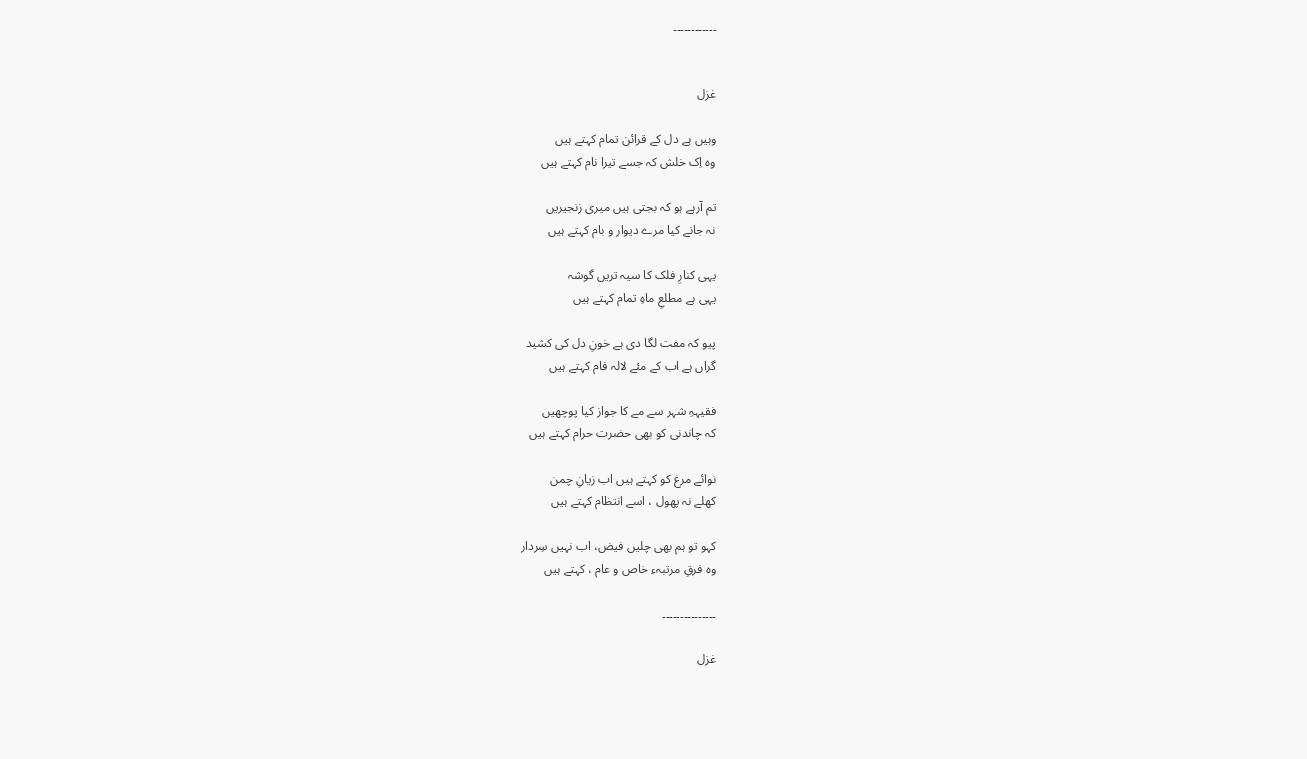۔۔۔۔۔۔۔۔۔۔۔۔


غزل

وہیں ہے دل کے قرائن تمام کہتے ہیں
وہ اِک خلش کہ جسے تیرا نام کہتے ہیں

تم آرہے ہو کہ بجتی ہیں میری زنجیریں
نہ جانے کیا مرے دیوار و بام کہتے ہیں

یہی کنارِ فلک کا سیہ تریں گوشہ
یہی ہے مطلعِ ماہِ تمام کہتے ہیں

پیو کہ مفت لگا دی ہے خونِ دل کی کشید
گراں ہے اب کے مئے لالہ فام کہتے ہیں

فقیہہِ شہر سے مے کا جواز کیا پوچھیں
کہ چاندنی کو بھی حضرت حرام کہتے ہیں

نوائے مرغ کو کہتے ہیں اب زیانِ چمن
کھلے نہ پھول ، اسے انتظام کہتے ہیں

کہو تو ہم بھی چلیں فیض، اب نہیں سِردار
وہ فرقِ مرتبہء خاص و عام ، کہتے ہیں

۔۔۔۔۔۔۔۔۔۔۔۔۔۔۔

غزل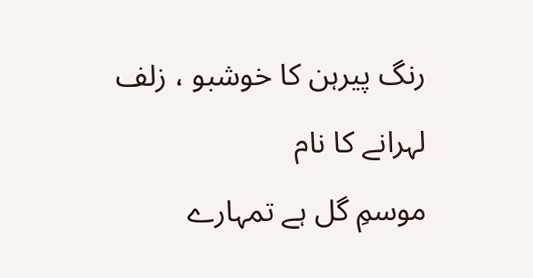رنگ پیرہن کا خوشبو ، زلف لہرانے کا نام
موسمِ گل ہے تمہارے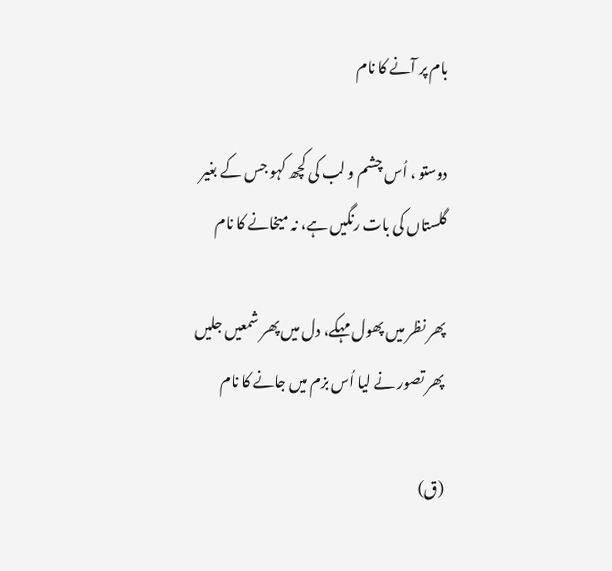بام پر آنے کا نام

دوستو ، اُس چشم و لب کی کچھ کہو جس کے بغیر
گلستاں کی بات رنگیں ہے، نہ میخانے کا نام

پھر نظر میں پھول مہکے، دل میں پھر شمعیں جلیں
پھر تصور نے لیا اُس بزم میں جانے کا نام

(ق)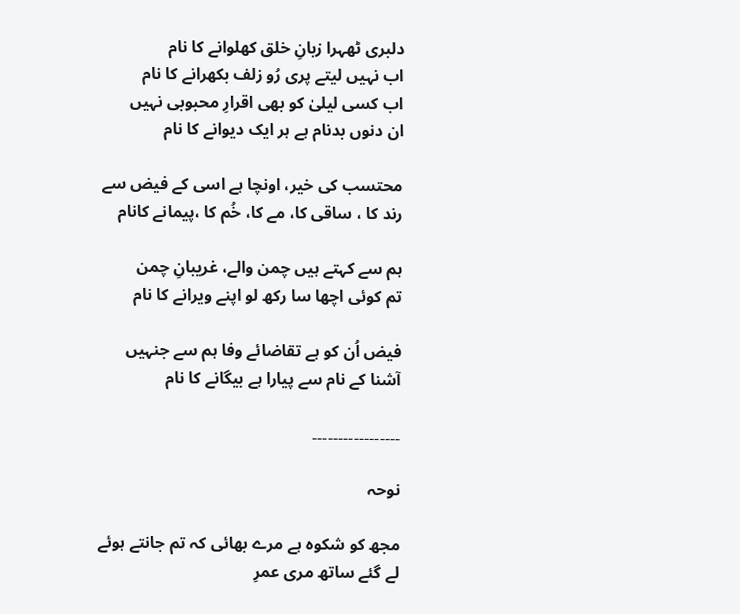دلبری ٹھہرا زبانِ خلق کھلوانے کا نام
اب نہیں لیتے پری رُو زلف بکھرانے کا نام
اب کسی لیلیٰ کو بھی اقرارِ محبوبی نہیں
ان دنوں بدنام ہے ہر ایک دیوانے کا نام

محتسب کی خیر، اونچا ہے اسی کے فیض سے
رند کا ، ساقی کا، مے کا، خُم کا ،پیمانے کانام

ہم سے کہتے ہیں چمن والے، غریبانِ چمن
تم کوئی اچھا سا رکھ لو اپنے ویرانے کا نام

فیض اُن کو ہے تقاضائے وفا ہم سے جنہیں
آشنا کے نام سے پیارا ہے بیگانے کا نام

۔۔۔۔۔۔۔۔۔۔۔۔۔۔۔۔۔

نوحہ

مجھ کو شکوہ ہے مرے بھائی کہ تم جانتے ہوئے
لے گئے ساتھ مری عمرِ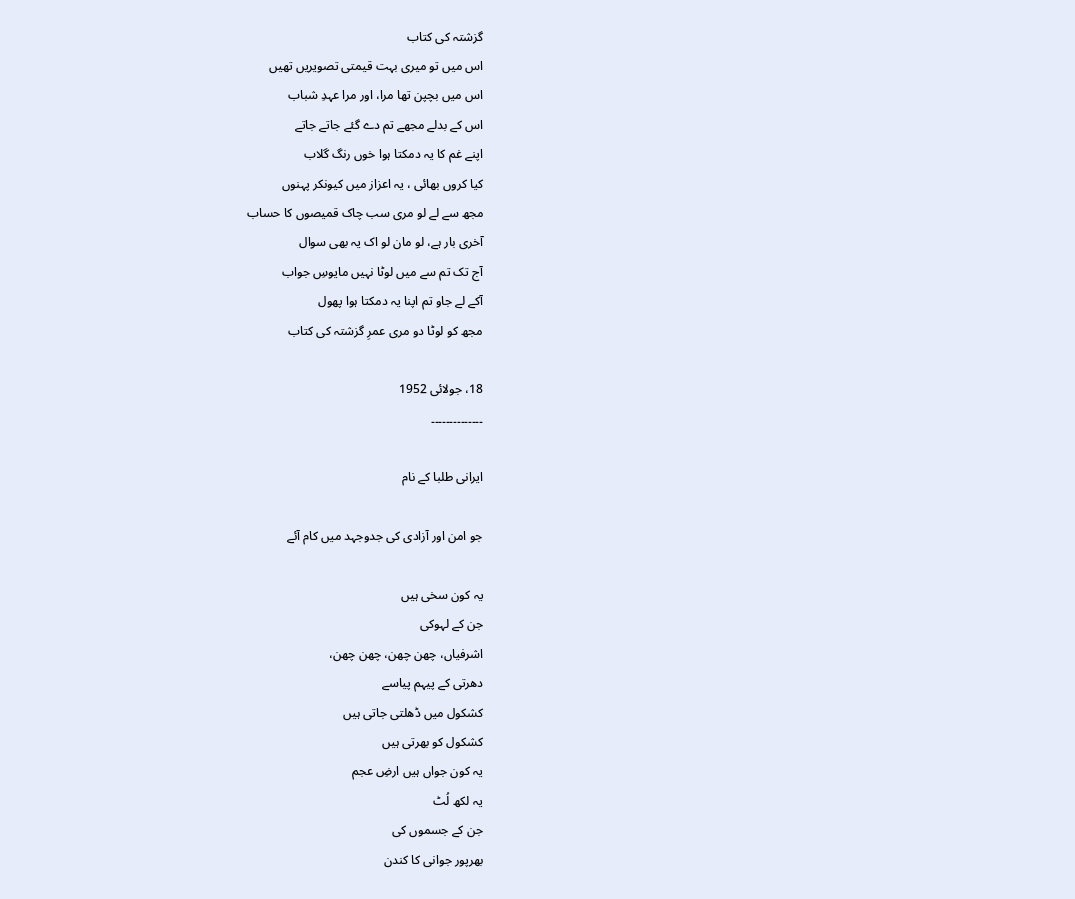گزشتہ کی کتاب
اس میں تو میری بہت قیمتی تصویریں تھیں
اس میں بچپن تھا مرا، اور مرا عہدِ شباب
اس کے بدلے مجھے تم دے گئے جاتے جاتے
اپنے غم کا یہ دمکتا ہوا خوں رنگ گلاب
کیا کروں بھائی ، یہ اعزاز میں کیونکر پہنوں
مجھ سے لے لو مری سب چاک قمیصوں کا حساب
آخری بار ہے، لو مان لو اک یہ بھی سوال
آج تک تم سے میں لوٹا نہیں مایوسِ جواب
آکے لے جاو تم اپنا یہ دمکتا ہوا پھول
مجھ کو لوٹا دو مری عمرِ گزشتہ کی کتاب

18، جولائی 1952
۔۔۔۔۔۔۔۔۔۔۔۔۔۔

ایرانی طلبا کے نام

جو امن اور آزادی کی جدوجہد میں کام آئے

یہ کون سخی ہیں
جن کے لہوکی
اشرفیاں، چھن چھن، چھن چھن،
دھرتی کے پیہم پیاسے
کشکول میں ڈھلتی جاتی ہیں
کشکول کو بھرتی ہیں
یہ کون جواں ہیں ارضِ عجم
یہ لکھ لُٹ
جن کے جسموں کی
بھرپور جوانی کا کندن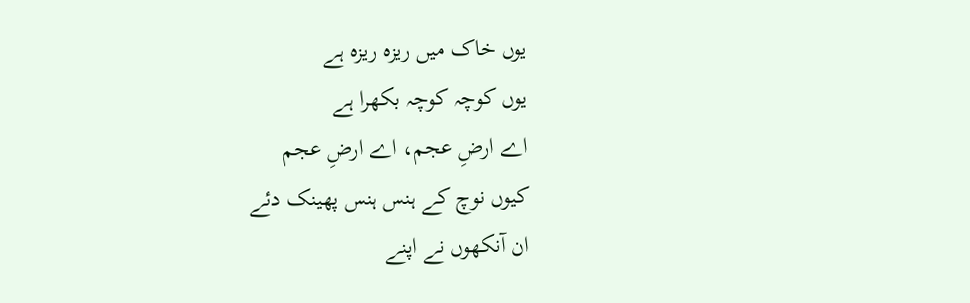یوں خاک میں ریزہ ریزہ ہے
یوں کوچہ کوچہ بکھرا ہے
اے ارضِ عجم، اے ارضِ عجم
کیوں نوچ کے ہنس ہنس پھینک دئے
ان آنکھوں نے اپنے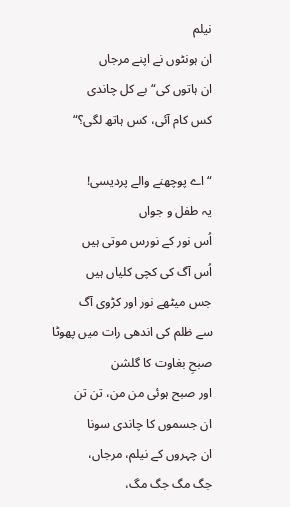نیلم
ان ہونٹوں نے اپنے مرجاں
ان ہاتوں کی“ بے کل چاندی
کس کام آئی، کس ہاتھ لگی؟“

“اے پوچھنے والے پردیسی!
یہ طفل و جواں
اُس نور کے نورس موتی ہیں
اُس آگ کی کچی کلیاں ہیں
جس میٹھے نور اور کڑوی آگ
سے ظلم کی اندھی رات میں پھوٹا
صبحِ بغاوت کا گلشن
اور صبح ہوئی من من، تن تن
ان جسموں کا چاندی سونا
ان چہروں کے نیلم، مرجاں،
جگ مگ جگ مگ،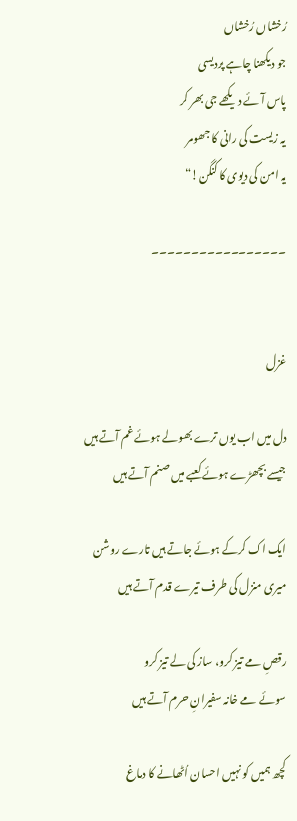رُخشاں رُخشاں
جو دیکھنا چاہے پردیسی
پاس آئے دیکھے جی بھر کر
یہ زیست کی رانی کا جھومر
یہ امن کی دیوی کا کنگن!“

۔۔۔۔۔۔۔۔۔۔۔۔۔۔۔۔۔


غزل

دل میں اب یوں ترے بھولے ہوئے غم آتے ہیں
جیسے بچھڑے ہوئے کعبے میں صنم آتے ہیں

ایک اک کرکے ہوئے جاتے ہیں تارے روشن
میری منزل کی طرف تیرے قدم آتے ہیں

رقصِ مے تیز کرو، ساز کی لے تیز کرو
سوئے مے خانہ سفیرانِ حرم آتے ہیں

کچھ ہمیں کو نہیں احسان اُٹھانے کا دماغ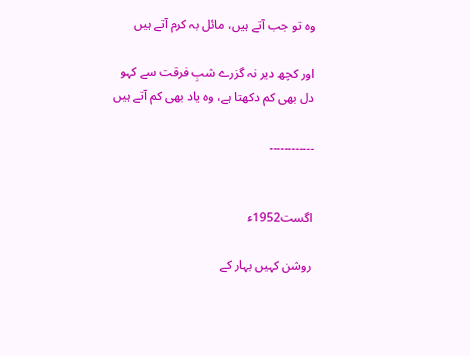وہ تو جب آتے ہیں، مائل بہ کرم آتے ہیں

اور کچھ دیر نہ گزرے شبِ فرقت سے کہو
دل بھی کم دکھتا ہے، وہ یاد بھی کم آتے ہیں

۔۔۔۔۔۔۔۔۔۔۔۔


اگست1952ء

روشن کہیں بہار کے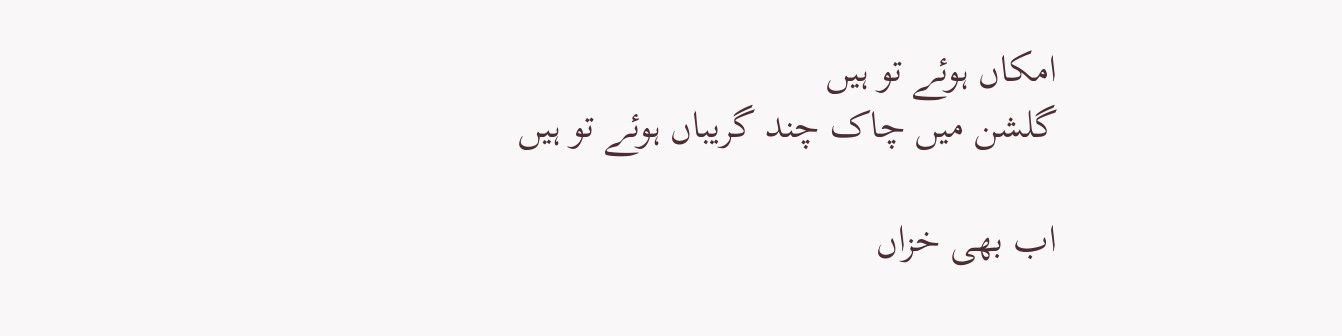امکاں ہوئے تو ہیں
گلشن میں چاک چند گریباں ہوئے تو ہیں

اب بھی خزاں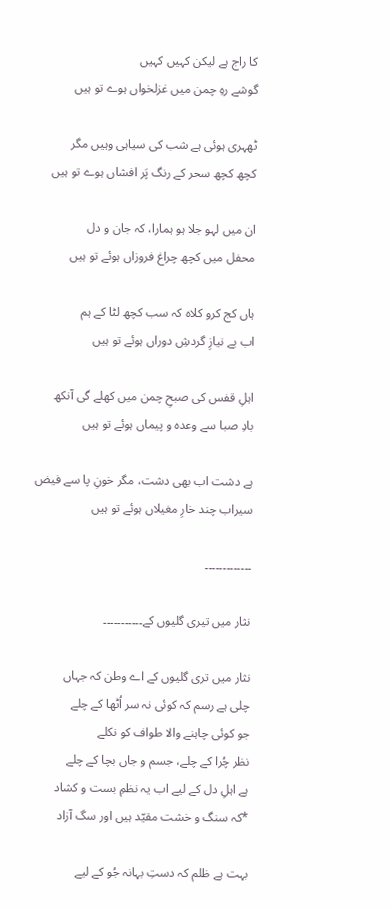کا راج ہے لیکن کہیں کہیں
گوشے رہِ چمن میں غزلخواں ہوے تو ہیں

ٹھہری ہوئی ہے شب کی سیاہی وہیں مگر
کچھ کچھ سحر کے رنگ پَر افشاں ہوے تو ہیں

ان میں لہو جلا ہو ہمارا، کہ جان و دل
محفل میں کچھ چراغ فروزاں ہوئے تو ہیں

ہاں کج کرو کلاہ کہ سب کچھ لٹا کے ہم
اب بے نیازِ گردشِ دوراں ہوئے تو ہیں

اہلِ قفس کی صبحِ چمن میں کھلے گی آنکھ
بادِ صبا سے وعدہ و پیماں ہوئے تو ہیں

ہے دشت اب بھی دشت، مگر خونِ پا سے فیض
سیراب چند خارِ مغیلاں ہوئے تو ہیں

۔۔۔۔۔۔۔۔۔۔۔۔۔

نثار میں تیری گلیوں کے۔۔۔۔۔۔۔۔۔۔۔

نثار میں تری گلیوں کے اے وطن کہ جہاں
چلی ہے رسم کہ کوئی نہ سر اُٹھا کے چلے
جو کوئی چاہنے والا طواف کو نکلے
نظر چُرا کے چلے، جسم و جاں بچا کے چلے
ہے اہلِ دل کے لیے اب یہ نظمِ بست و کشاد
*کہ سنگ و خشت مقیّد ہیں اور سگ آزاد

بہت ہے ظلم کہ دستِ بہانہ جُو کے لیے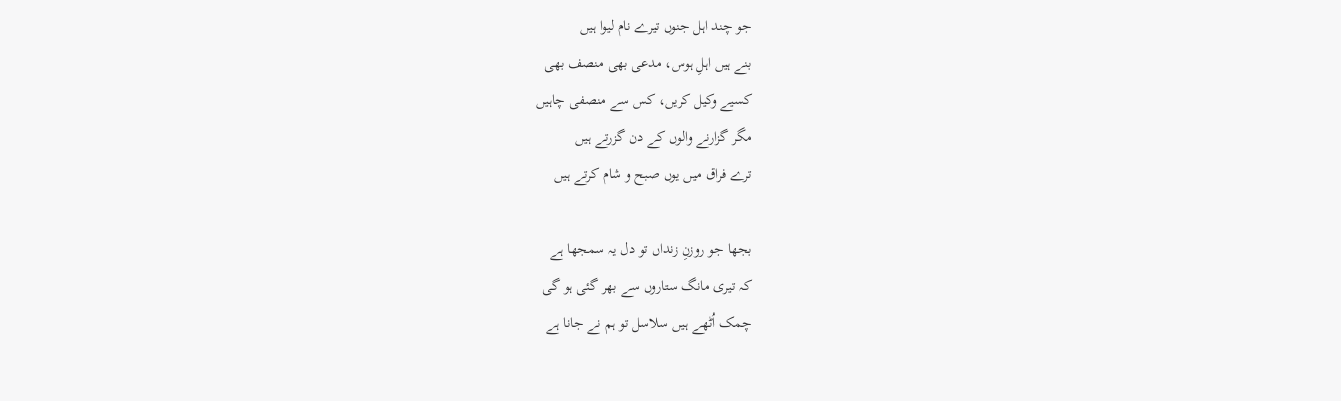جو چند اہل جنوں تیرے نام لیوا ہیں
بنے ہیں اہلِ ہوس، مدعی بھی منصف بھی
کسیے وکیل کریں، کس سے منصفی چاہیں
مگر گزارنے والوں کے دن گزرتے ہیں
ترے فراق میں یوں صبح و شام کرتے ہیں

بجھا جو روزنِ زنداں تو دل یہ سمجھا ہے
کہ تیری مانگ ستاروں سے بھر گئی ہو گی
چمک اُٹھے ہیں سلاسل تو ہم نے جانا ہے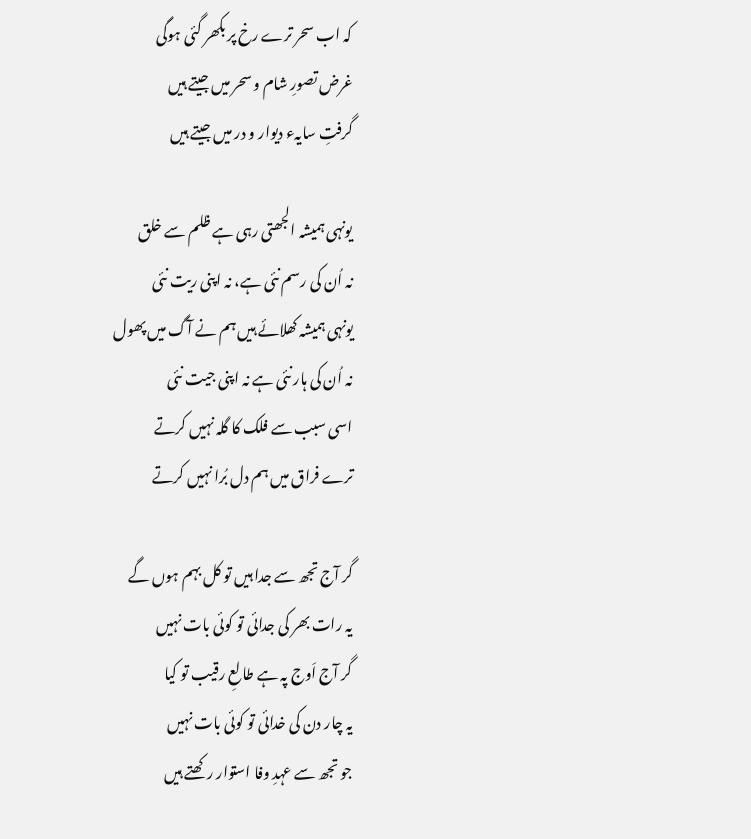کہ اب سحر ترے رخ پر بکھر گئی ہوگی
غرض تصورِ شام و سحر میں جیتے ہیں
گرفتِ سایہء دیوار و در میں جیتے ہیں

یونہی ہمیشہ الجھتی رہی ہے ظلم سے خلق
نہ اُن کی رسم نئی ہے، نہ اپنی ریت نئی
یونہی ہمیشہ کھلائے ہیں ہم نے آگ میں پھول
نہ اُن کی ہار نئی ہے نہ اپنی جیت نئی
اسی سبب سے فلک کا گلہ نہیں کرتے
ترے فراق میں ہم دل بُرا نہیں کرتے

گر آج تجھ سے جدا ہیں تو کل بہم ہوں گے
یہ رات بھر کی جدائی تو کوئی بات نہیں
گر آج اَوج پہ ہے طالعِ رقیب تو کیا
یہ چار دن کی خدائی تو کوئی بات نہیں
جو تجھ سے عہدِ وفا استوار رکھتے ہیں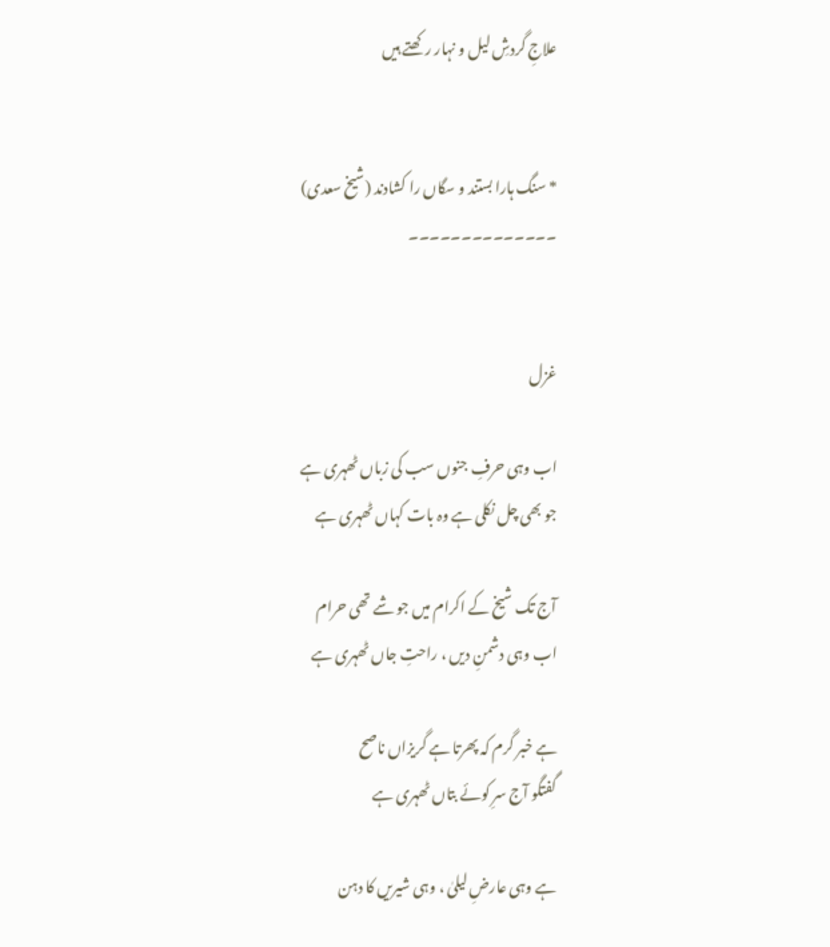علاجِ گردشِ لیل و نہار رکھتے ہیں


* سنگ ہارا بستند و سگاں را کشادند (شیخ سعدی)
۔۔۔۔۔۔۔۔۔۔۔۔۔۔


غزل

اب وہی حرفِ جنوں سب کی زباں ٹھہری ہے
جو بھی چل نکلی ہے وہ بات کہاں ٹھہری ہے

آج تک شیخ کے اکرام میں جو شے تھی حرام
اب وہی دشمنِ دیں ، راحتِ جاں ٹھہری ہے

ہے خبر گرم کہ پھرتا ہے گریزاں ناصح
گفتگو آج سرِ کوئے بتاں ٹھہری ہے

ہے وہی عارضِ لیلیٰ ، وہی شیریں کا دہن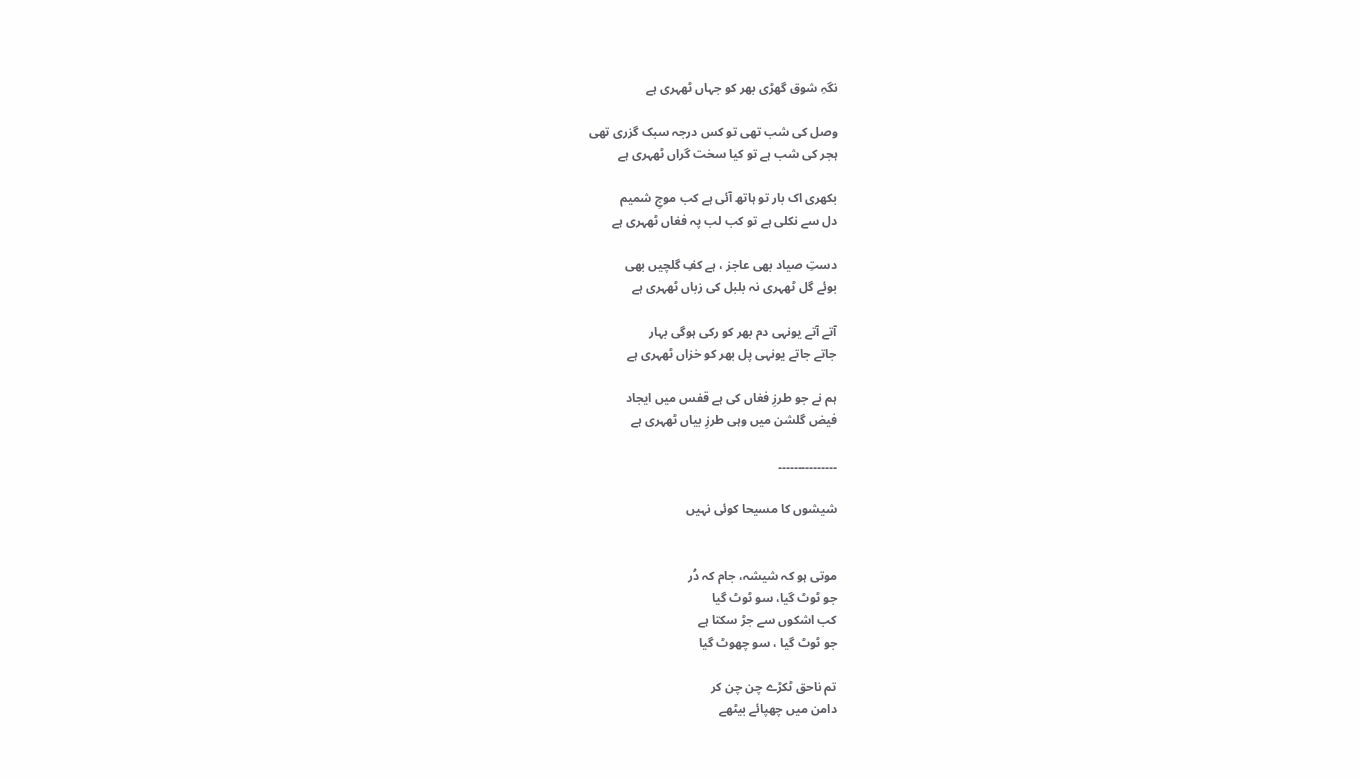نگہِ شوق گھڑی بھر کو جہاں ٹھہری ہے

وصل کی شب تھی تو کس درجہ سبک گزری تھی
ہجر کی شب ہے تو کیا سخت گراں ٹھہری ہے

بکھری اک بار تو ہاتھ آئی ہے کب موجِ شمیم
دل سے نکلی ہے تو کب لب پہ فغاں ٹھہری ہے

دستِ صیاد بھی عاجز ، ہے کفِ گلچیں بھی
بوئے گل ٹھہری نہ بلبل کی زباں ٹھہری ہے

آتے آتے یونہی دم بھر کو رکی ہوگی بہار
جاتے جاتے یونہی پل بھر کو خزاں ٹھہری ہے

ہم نے جو طرزِ فغاں کی ہے قفس میں ایجاد
فیض گلشن میں وہی طرزِ بیاں ٹھہری ہے

۔۔۔۔۔۔۔۔۔۔۔۔۔۔۔

شیشوں کا مسیحا کوئی نہیں


موتی ہو کہ شیشہ، جام کہ دُر
جو ٹوٹ گیا، سو ٹوٹ گیا
کب اشکوں سے جڑ سکتا ہے
جو ٹوٹ گیا ، سو چھوٹ گیا

تم ناحق ٹکڑے چن چن کر
دامن میں چھپائے بیٹھے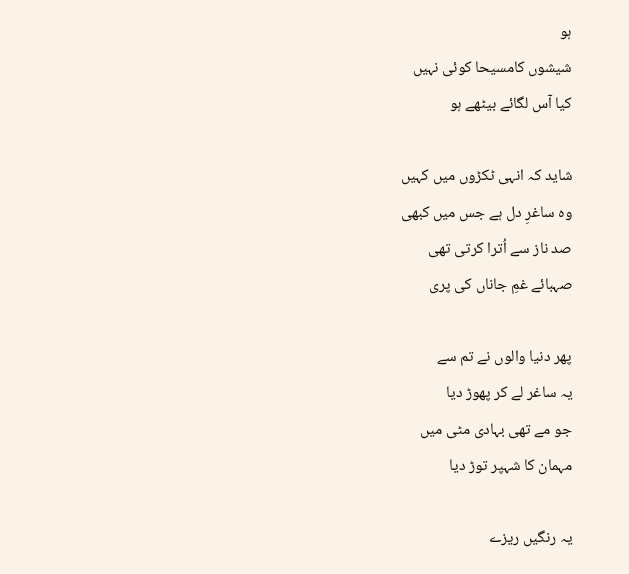ہو
شیشوں کامسیحا کوئی نہیں
کیا آس لگائے بیٹھے ہو

شاید کہ انہی ٹکڑوں میں کہیں
وہ ساغرِ دل ہے جس میں کبھی
صد ناز سے اُترا کرتی تھی
صہبائے غمِ جاناں کی پری

پھر دنیا والوں نے تم سے
یہ ساغر لے کر پھوڑ دیا
جو مے تھی بہادی مٹی میں
مہمان کا شہپر توڑ دیا

یہ رنگیں ریزے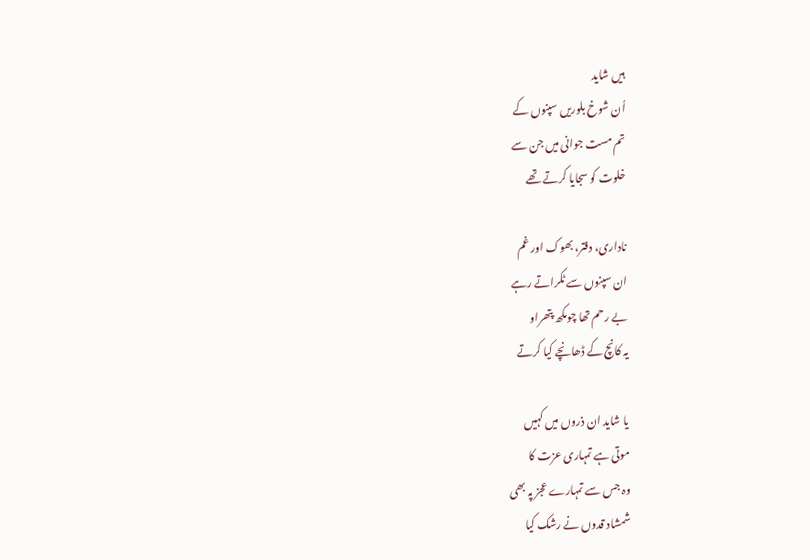ہیں شاید
اُن شوخ بلوریں سپنوں کے
تم مست جوانی میں جن سے
خلوت کو سجایا کرتے تھے

ناداری، دفتر، بھوک اور غم
ان سپنوں سے ٹکراتے رہے
بے رحم تھا چومکھ پتھراو
یہ کانچ کے ڈھانچے کیا کرتے

یا شاید ان ذروں میں کہیں
موتی ہے تمہاری عزت کا
وہ جس سے تمہارے عجز پہ بھی
شمشاد قدوں نے رشک کیا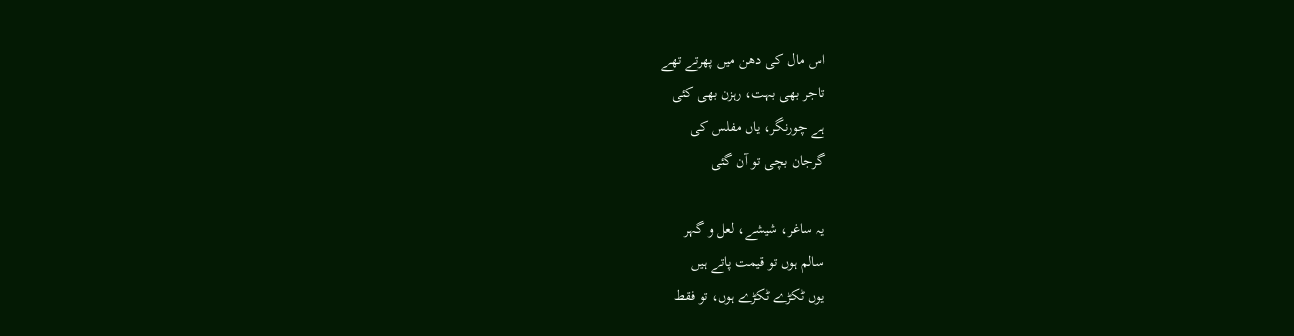اس مال کی دھن میں پھرتے تھے
تاجر بھی بہت، رہزن بھی کئی
ہے چورنگر، یاں مفلس کی
گرجان بچی تو آن گئی

یہ ساغر، شیشے، لعل و گہر
سالم ہوں تو قیمت پاتے ہیں
یوں ٹکڑے ٹکڑے ہوں، تو فقط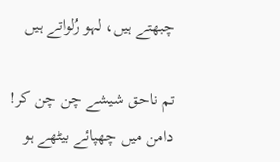چبھتے ہیں، لہو رُلواتے ہیں

تم ناحق شیشے چن چن کر!
دامن میں چھپائے بیٹھے ہو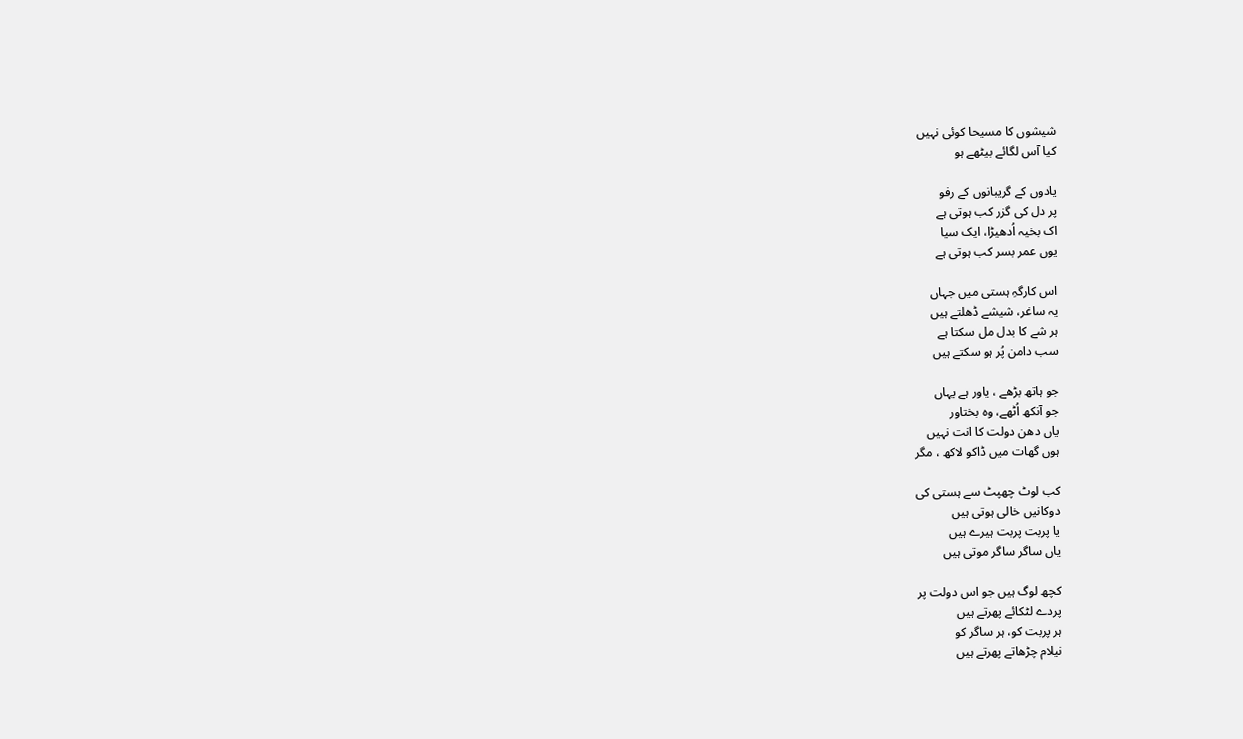شیشوں کا مسیحا کوئی نہیں
کیا آس لگائے بیٹھے ہو

یادوں کے گریبانوں کے رفو
پر دل کی گزر کب ہوتی ہے
اک بخیہ اُدھیڑا، ایک سیا
یوں عمر بسر کب ہوتی ہے

اس کارگہِ ہستی میں جہاں
یہ ساغر، شیشے ڈھلتے ہیں
ہر شے کا بدل مل سکتا ہے
سب دامن پُر ہو سکتے ہیں

جو ہاتھ بڑھے ، یاور ہے یہاں
جو آنکھ اُٹھے، وہ بختاور
یاں دھن دولت کا انت نہیں
ہوں گھات میں ڈاکو لاکھ ، مگر

کب لوٹ چھپٹ سے ہستی کی
دوکانیں خالی ہوتی ہیں
یا پربت پربت ہیرے ہیں
یاں ساگر ساگر موتی ہیں

کچھ لوگ ہیں جو اس دولت پر
پردے لٹکائے پھرتے ہیں
ہر پربت کو، ہر ساگر کو
نیلام چڑھاتے پھرتے ہیں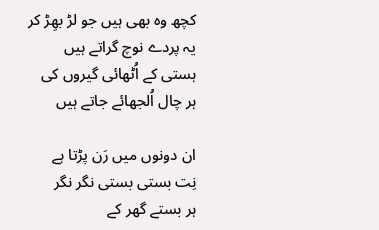کچھ وہ بھی ہیں جو لڑ بھِڑ کر
یہ پردے نوچ گراتے ہیں
ہستی کے اُٹھائی گیروں کی
ہر چال اُلجھائے جاتے ہیں

ان دونوں میں رَن پڑتا ہے
نِت بستی بستی نگر نگر
ہر بستے گھر کے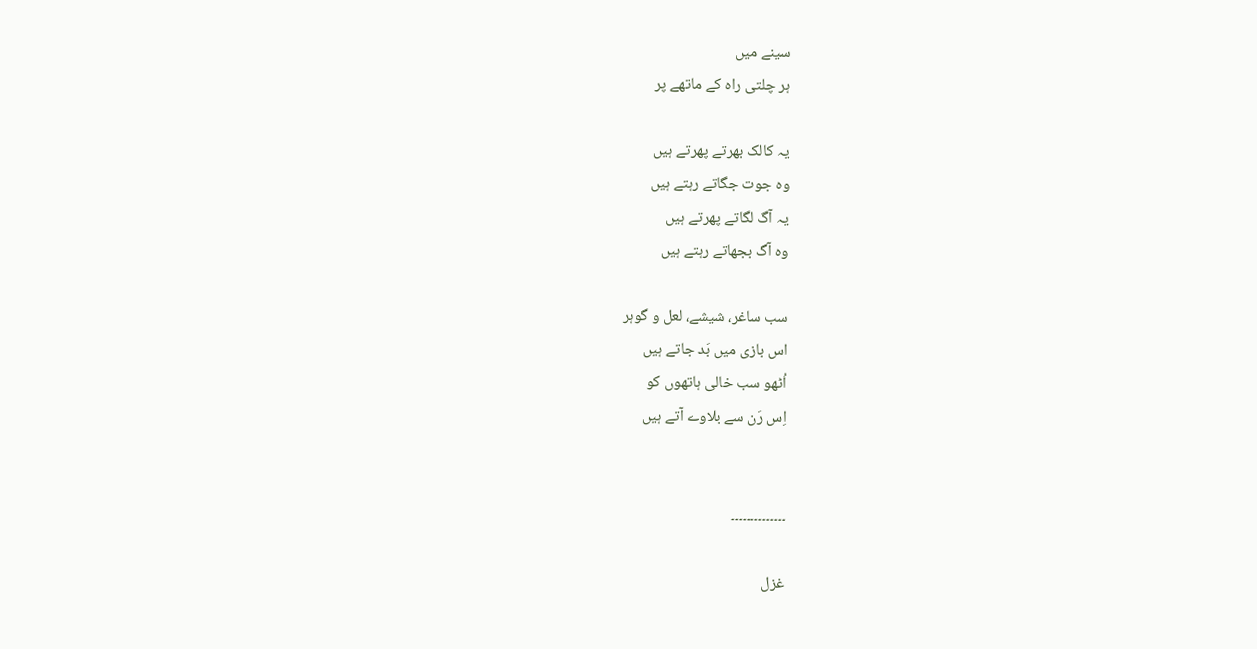سینے میں
ہر چلتی راہ کے ماتھے پر

یہ کالک بھرتے پھرتے ہیں
وہ جوت جگاتے رہتے ہیں
یہ آگ لگاتے پھرتے ہیں
وہ آگ بجھاتے رہتے ہیں

سب ساغر، شیشے، لعل و گوہر
اس بازی میں بَد جاتے ہیں
اُٹھو سب خالی ہاتھوں کو
اِس رَن سے بلاوے آتے ہیں


۔۔۔۔۔۔۔۔۔۔۔۔۔۔

غزل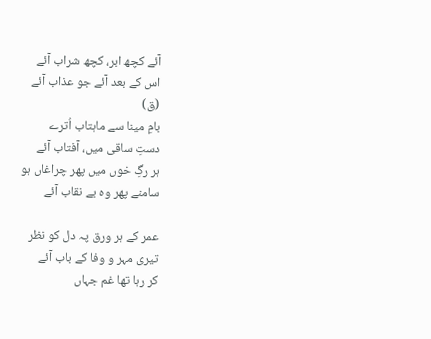آئے کچھ ابر، کچھ شراب آئے
اس کے بعد آئے جو عذاب آئے
(ق)
بامِ مینا سے ماہتاب اُترے
دستِ ساقی میں، آفتاب آئے
ہر رگِ خوں میں پھر چراغاں ہو
سامنے پھر وہ بے نقاب آئے

عمر کے ہر ورق پہ دل کو نظر
تیری مہر و وفا کے باب آئے
کر رہا تھا غم جہاں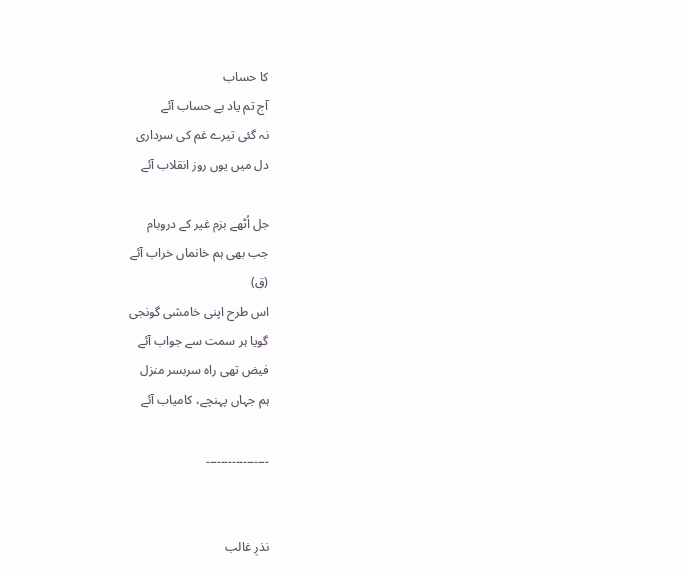کا حساب
آج تم یاد بے حساب آئے
نہ گئی تیرے غم کی سرداری
دل میں یوں روز انقلاب آئے

جل اُٹھے بزم غیر کے دروبام
جب بھی ہم خانماں خراب آئے
(ق)
اس طرح اپنی خامشی گونجی
گویا ہر سمت سے جواب آئے
فیض تھی راہ سربسر منزل
ہم جہاں پہنچے، کامیاب آئے

۔۔۔۔۔۔۔۔۔۔۔۔۔۔۔۔۔


نذرِ غالب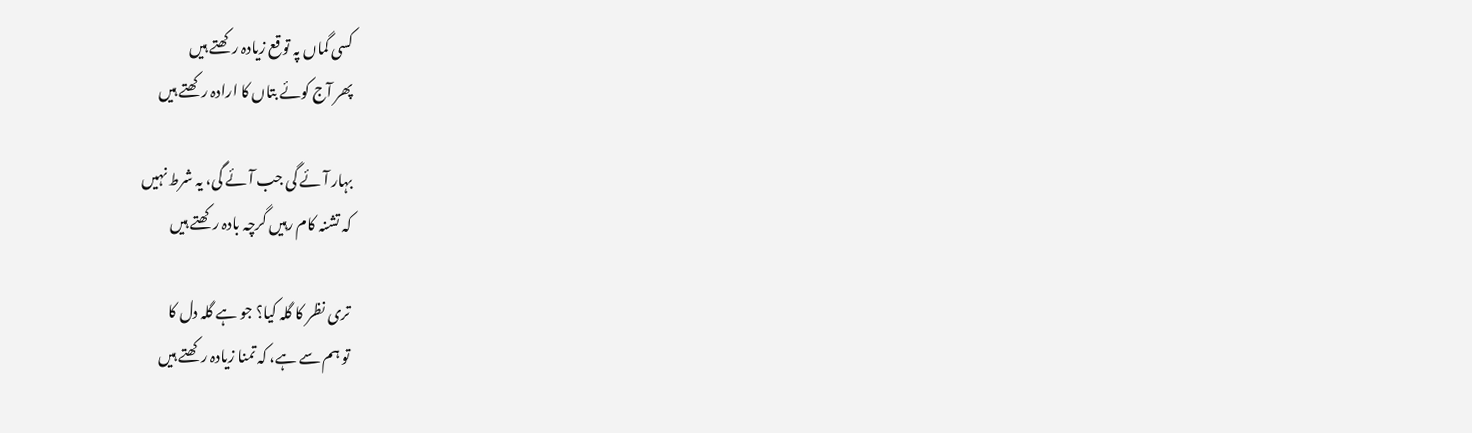کسی گماں پہ توقع زیادہ رکھتے ہیں
پھر آج کوئے بتاں کا ارادہ رکھتے ہیں

بہار آئے گی جب آئے گی، یہ شرط نہیں
کہ تشنہ کام رہیں گرچہ بادہ رکھتے ہیں

تری نظر کا گلہ کیا؟ جو ہے گلہ دل کا
تو ہم سے ہے، کہ تمنا زیادہ رکھتے ہیں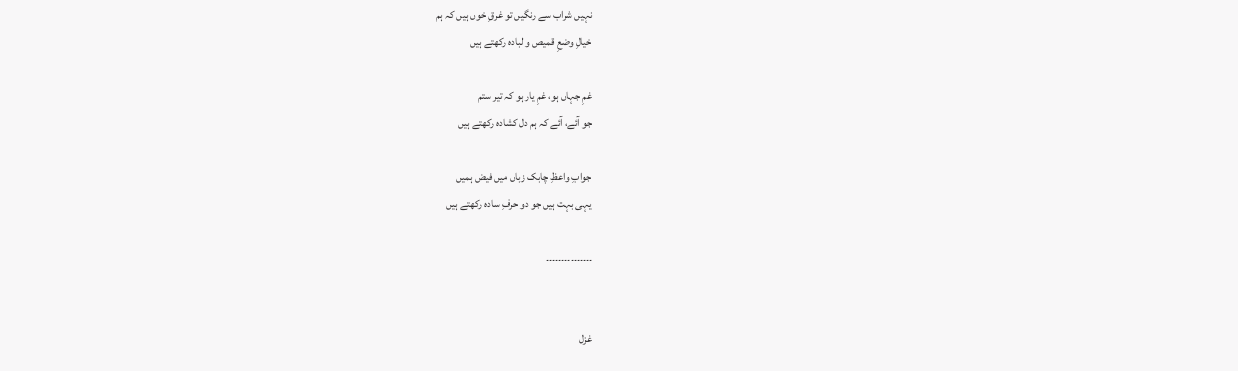نہیں شراب سے رنگیں تو غرقِ خوں ہیں کہ ہم
خیالِ وضعِ قمیص و لبادہ رکھتے ہیں

غمِ جہاں ہو، غمِ یار ہو کہ تیر ستم
جو آئے، آئے کہ ہم دل کشادہ رکھتے ہیں

جوابِ واعظِ چابک زباں میں فیض ہمیں
یہی بہت ہیں جو دو حرفِ سادہ رکھتے ہیں

۔۔۔۔۔۔۔۔۔۔۔۔۔۔۔


غزل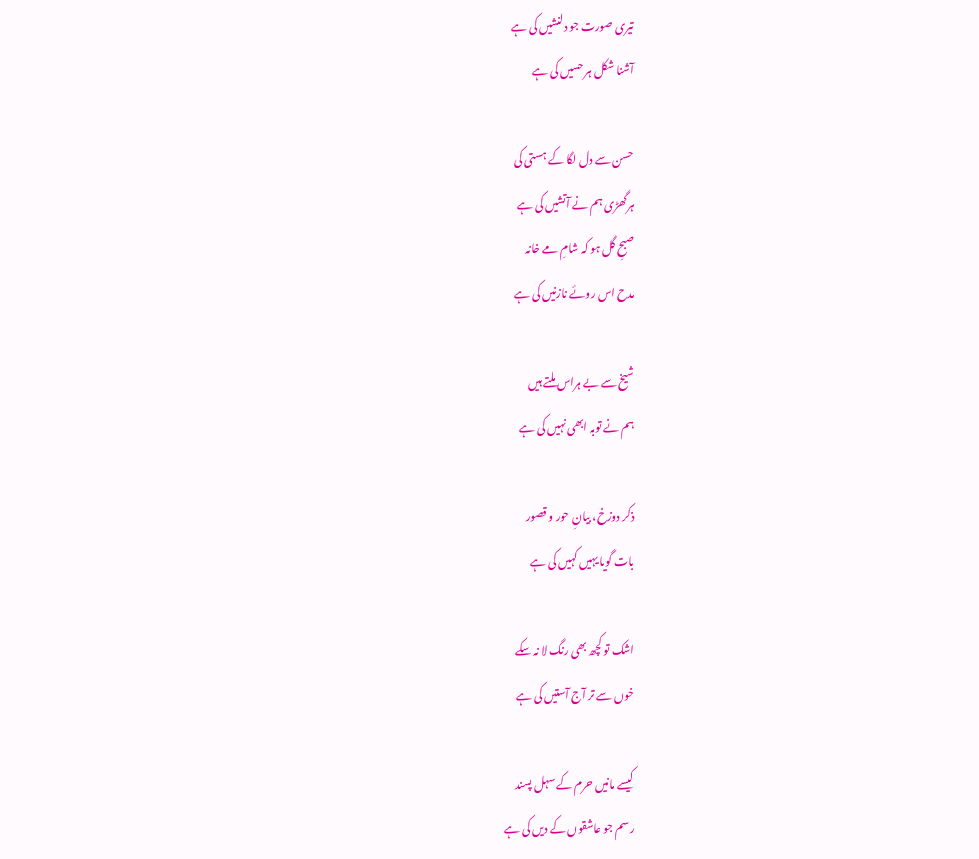تیری صورت جو دلنشیں کی ہے
آشنا شکل ہر حسیں کی ہے

حسن سے دل لگا کے ہستی کی
ہرگھڑی ہم نے آتشیں کی ہے
صبحِ گل ہو کہ شامِ مے خانہ
مدح اس روئے نازنیں کی ہے

شیخ سے بے ہراس ملتے ہیں
ہم نے توبہ ابھی نہیں کی ہے

ذکر دوزخ، بیانِ حور و قصور
بات گویا یہیں کہیں کی ہے

اشک تو کچھ بھی رنگ لا نہ سکے
خوں سے تر آج آستیں کی ہے

کیسے مانیں حرم کے سہل پسند
رسم جو عاشقوں کے دیں کی ہے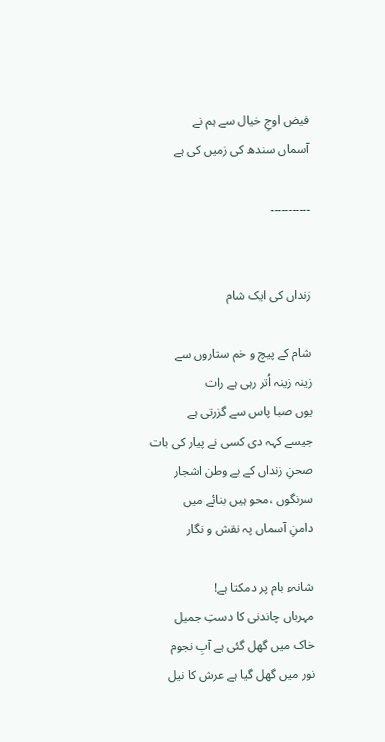فیض اوجِ خیال سے ہم نے
آسماں سندھ کی زمیں کی ہے

۔۔۔۔۔۔۔۔۔۔۔


زنداں کی ایک شام

شام کے پیچ و خم ستاروں سے
زینہ زینہ اُتر رہی ہے رات
یوں صبا پاس سے گزرتی ہے
جیسے کہہ دی کسی نے پیار کی بات
صحنِ زنداں کے بے وطن اشجار
سرنگوں ،محو ہیں بنائے میں
دامنِ آسماں پہ نقش و نگار

شانہء بام پر دمکتا ہے!
مہرباں چاندنی کا دستِ جمیل
خاک میں گھل گئی ہے آبِ نجوم
نور میں گھل گیا ہے عرش کا نیل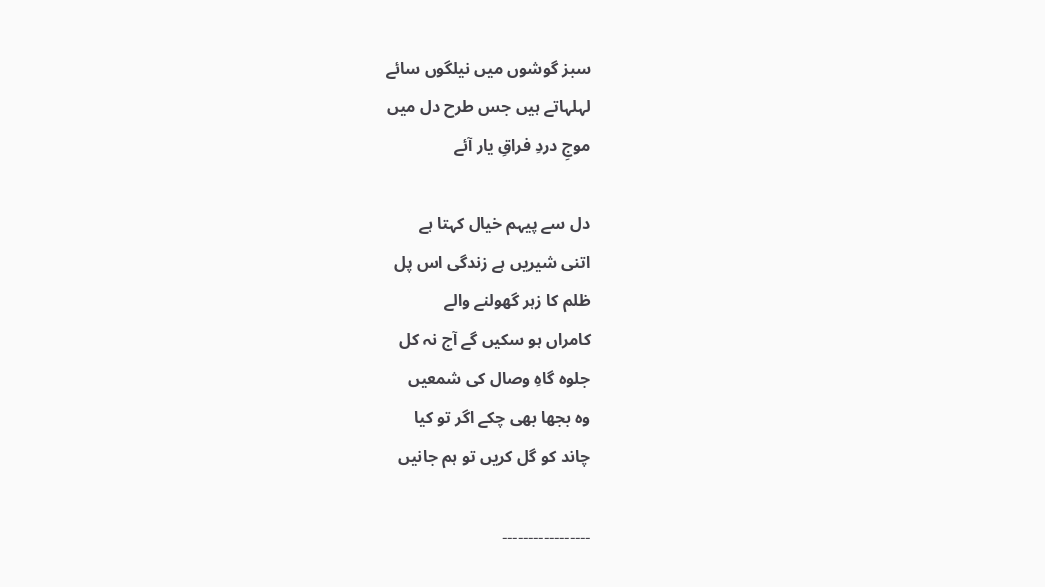سبز گوشوں میں نیلگوں سائے
لہلہاتے ہیں جس طرح دل میں
موجِ دردِ فراقِ یار آئے

دل سے پیہم خیال کہتا ہے
اتنی شیریں ہے زندگی اس پل
ظلم کا زہر گھولنے والے
کامراں ہو سکیں گے آج نہ کل
جلوہ گاہِ وصال کی شمعیں
وہ بجھا بھی چکے اگر تو کیا
چاند کو گل کریں تو ہم جانیں

۔۔۔۔۔۔۔۔۔۔۔۔۔۔۔۔۔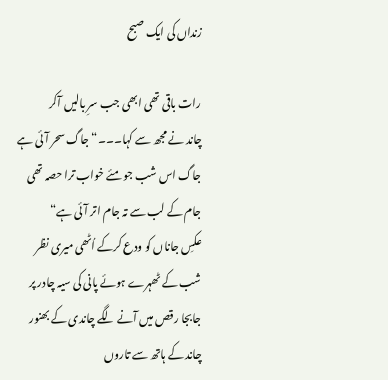زنداں کی ایک صبح

رات باقی تھی ابھی جب سرِ بالیں آکر
چاند نے مجھ سے کہا۔۔۔“جاگ سحر آئی ہے
جاگ اس شب جو مئے خواب ترا حصہ تھی
جام کے لب سے تہ جام اتر آئی ہے“
عکسِ جاناں کو ودع کرکے اُٹھی میری نظر
شب کے ٹھہرے ہوئے پانی کی سیہ چادر پر
جابجا رقص میں آنے لگے چاندی کے بھنور
چاند کے ہاتھ سے تاروں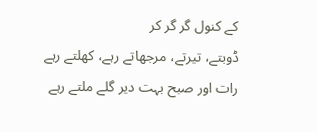کے کنول گر گر کر
ڈوبتے، تیرتے، مرجھاتے رہے، کھلتے رہے
رات اور صبح بہت دیر گلے ملتے رہے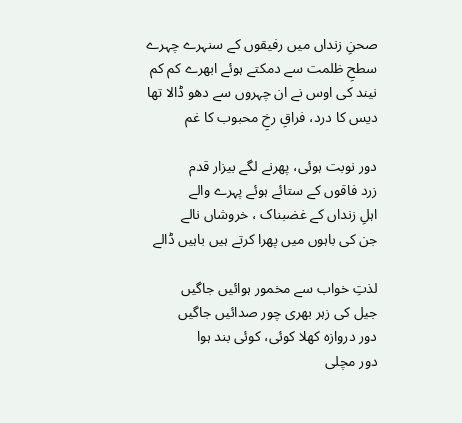صحنِ زنداں میں رفیقوں کے سنہرے چہرے
سطحِ ظلمت سے دمکتے ہوئے ابھرے کم کم
نیند کی اوس نے ان چہروں سے دھو ڈالا تھا
دیس کا درد، فراقِ رخِ محبوب کا غم

دور نوبت ہوئی، پھرنے لگے بیزار قدم
زرد فاقوں کے ستائے ہوئے پہرے والے
اہلِ زنداں کے غضبناک ، خروشاں نالے
جن کی باہوں میں پھرا کرتے ہیں باہیں ڈالے

لذتِ خواب سے مخمور ہوائیں جاگیں
جیل کی زہر بھری چور صدائیں جاگیں
دور دروازہ کھلا کوئی، کوئی بند ہوا
دور مچلی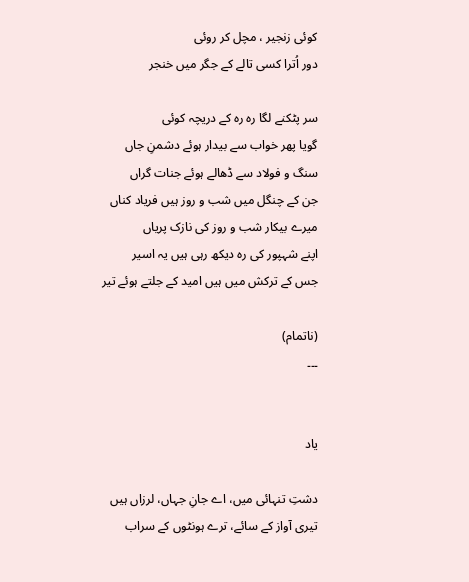کوئی زنجیر ، مچل کر روئی
دور اُترا کسی تالے کے جگر میں خنجر

سر پٹکنے لگا رہ رہ کے دریچہ کوئی
گویا پھر خواب سے بیدار ہوئے دشمنِ جاں
سنگ و فولاد سے ڈھالے ہوئے جنات گراں
جن کے چنگل میں شب و روز ہیں فریاد کناں
میرے بیکار شب و روز کی نازک پریاں
اپنے شہپور کی رہ دیکھ رہی ہیں یہ اسیر
جس کے ترکش میں ہیں امید کے جلتے ہوئے تیر

(ناتمام)
۔۔۔


یاد

دشتِ تنہائی میں، اے جانِ جہاں، لرزاں ہیں
تیری آواز کے سائے، ترے ہونٹوں کے سراب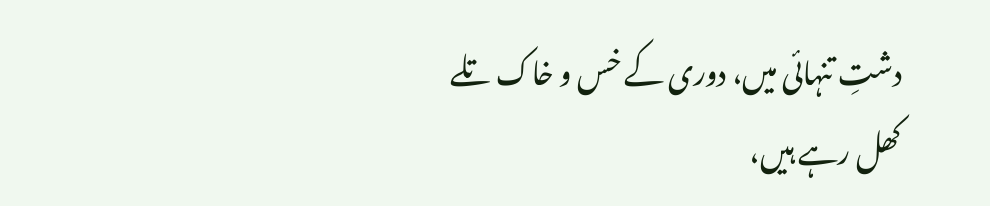دشتِ تنہائی میں، دوری کے خس و خاک تلے
کھل رہے ہیں،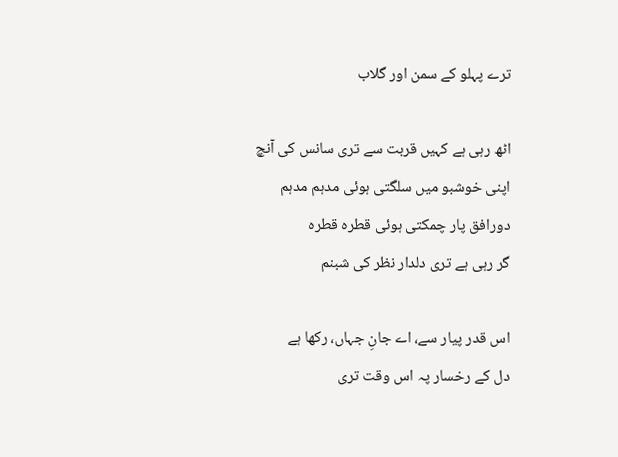ترے پہلو کے سمن اور گلاب

اٹھ رہی ہے کہیں قربت سے تری سانس کی آنچ
اپنی خوشبو میں سلگتی ہوئی مدہم مدہم
دورافق پار چمکتی ہوئی قطرہ قطرہ
گر رہی ہے تری دلدار نظر کی شبنم

اس قدر پیار سے، اے جانِ جہاں، رکھا ہے
دل کے رخسار پہ اس وقت تری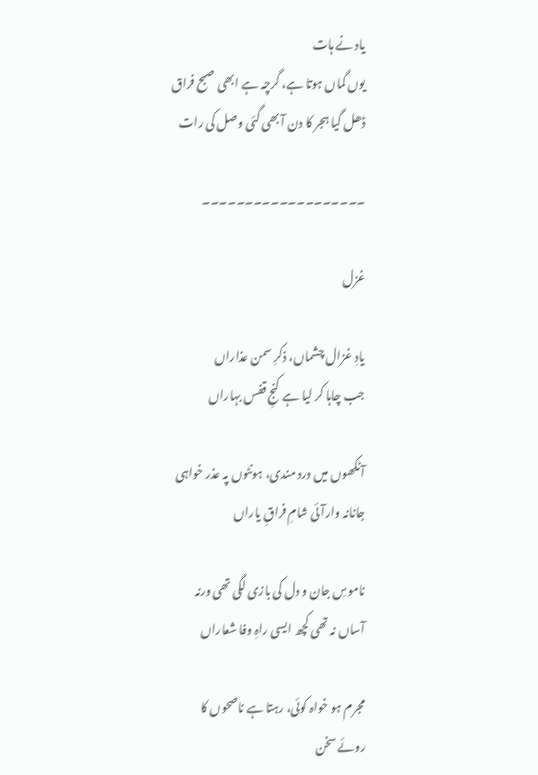یاد نے ہات
یوں گماں ہوتا ہے، گرچہ ہے ابھی صبح فراق
ڈھل گیا ہجر کا دن آ بھی گئی وصل کی رات

۔۔۔۔۔۔۔۔۔۔۔۔۔۔۔۔۔۔۔

غزل

یادِ غزال چشماں، ذکرِ سمن عذاراں
جب چاہا کر لیا ہے کنجِ قفس بہاراں

آنکھوں میں درد مندی، ہونٹوں پہ عذر خواہی
جانانہ وارآئی شامِ فراقِ یاراں

ناموسِ جان و دل کی بازی لگی تھی ورنہ
آساں نہ تھی کچھ ایسی راہِ وفا شعاراں

مجرم ہو خواہ کوئی، رہتا ہے ناصحوں کا
روئے سخن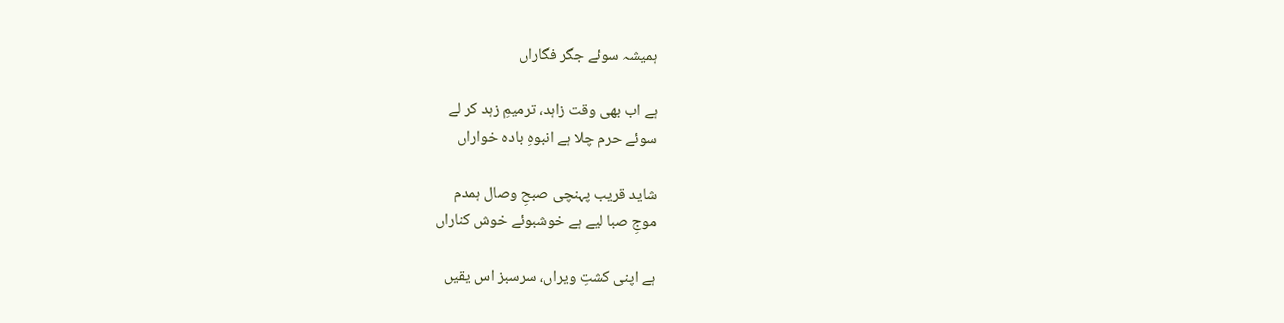ہمیشہ سوئے جگر فگاراں

ہے اب بھی وقت زاہد، ترمیمِ زہد کر لے
سوئے حرم چلا ہے انبوہِ بادہ خواراں

شاید قریب پہنچی صبحِ وصال ہمدم
موجِ صبا لیے ہے خوشبوئے خوش کناراں

ہے اپنی کشتِ ویراں، سرسبز اس یقیں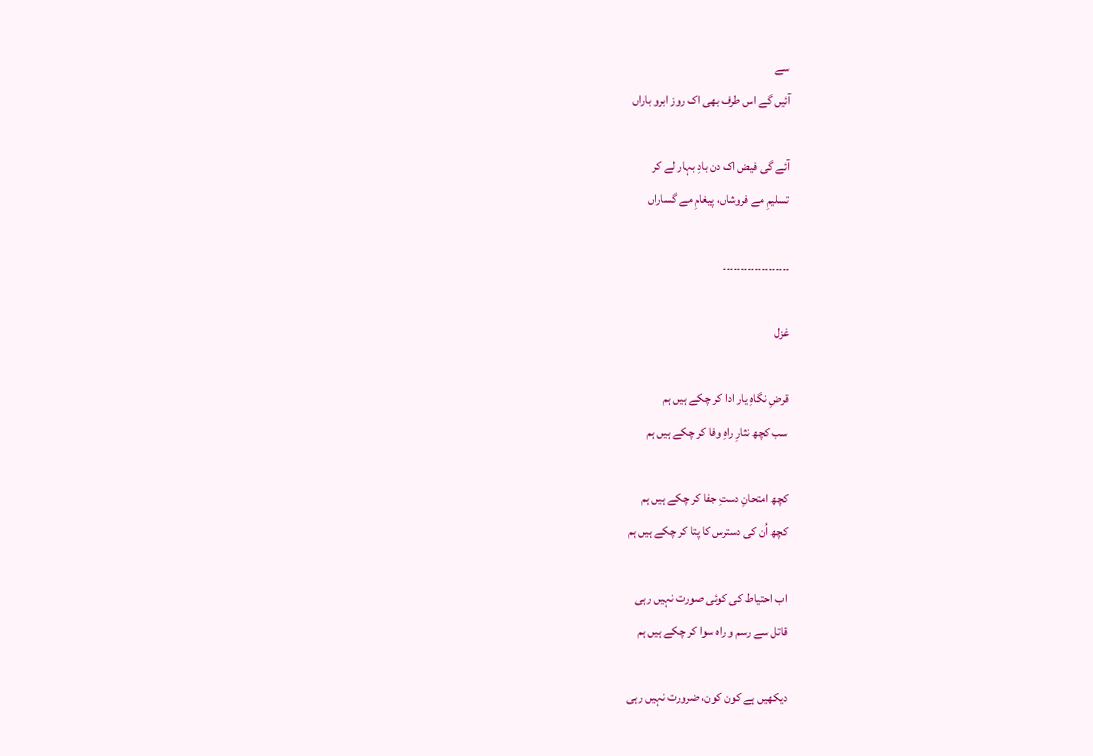سے
آئیں گے اس طرف بھی اک روز ابرو باراں

آئے گی فیض اک دن بادِ بہار لے کر
تسلیمِ مے فروشاں، پیغامِ مے گساراں

۔۔۔۔۔۔۔۔۔۔۔۔۔۔۔۔۔۔۔

غزل

قرضِ نگاہِ یار ادا کر چکے ہیں ہم
سب کچھ نثارِ راہِ وفا کر چکے ہیں ہم

کچھ امتحانِ دستِ جفا کر چکے ہیں ہم
کچھ اُن کی دسترس کا پتا کر چکے ہیں ہم

اب احتیاط کی کوئی صورت نہیں رہی
قاتل سے رسم و راہ سوا کر چکے ہیں ہم

دیکھیں ہے کون کون، ضرورت نہیں رہی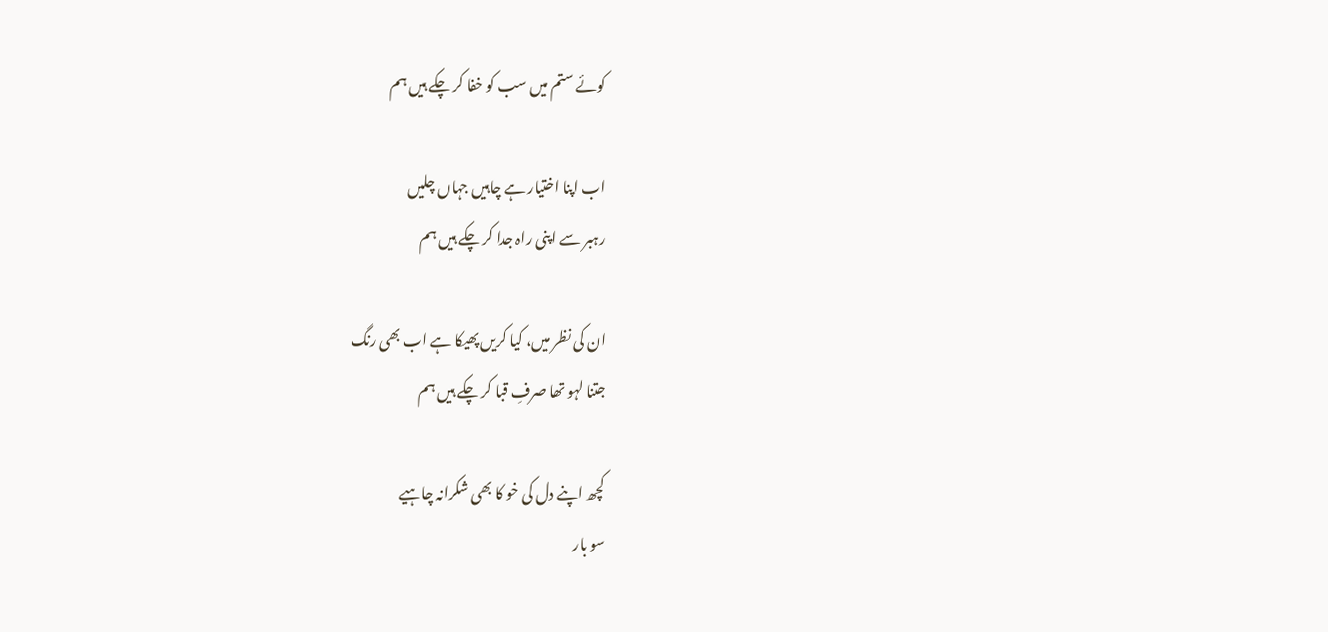کوئے ستم میں سب کو خفا کر چکے ہیں ہم

اب اپنا اختیار ہے چاہیں جہاں چلیں
رہبر سے اپنی راہ جدا کر چکے ہیں ہم

ان کی نظر میں، کیا کریں پھیکا ہے اب بھی رنگ
جتنا لہو تھا صرفِ قبا کر چکے ہیں ہم

کچھ اپنے دل کی خو کا بھی شکرانہ چاہیے
سو بار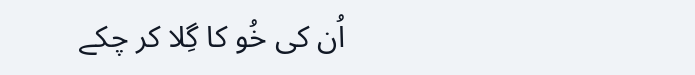اُن کی خُو کا گِلا کر چکے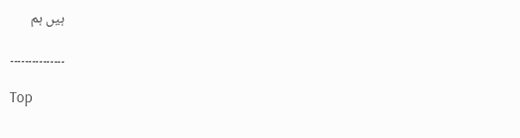ہیں ہم

۔۔۔۔۔۔۔۔۔۔۔۔۔۔۔

Top